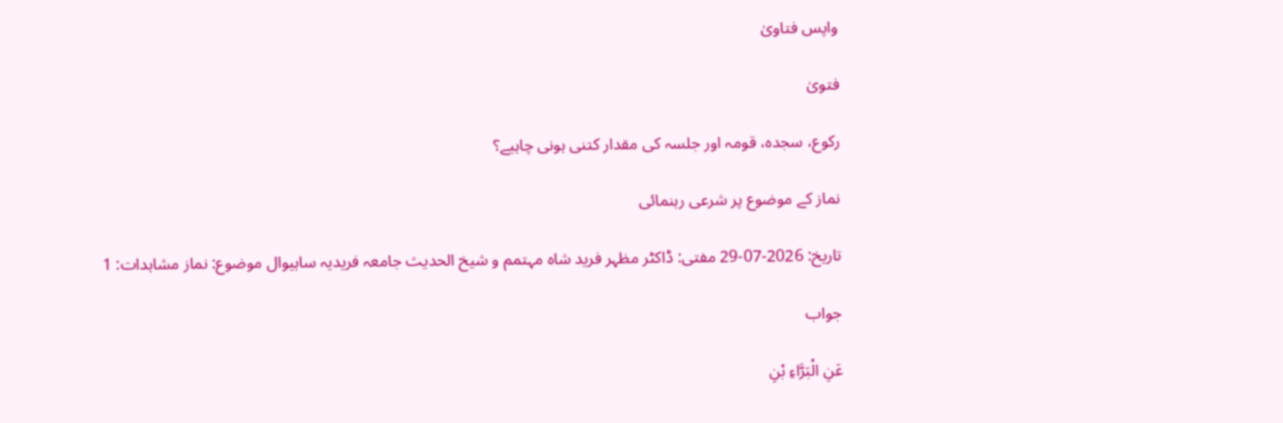واپس فتاویٰ

فتویٰ

رکوع، سجدہ، قومہ اور جلسہ کی مقدار کتنی ہونی چاہیے؟

نماز کے موضوع پر شرعی رہنمائی

تاریخ: 2026-07-29 مفتی: ڈاکٹر مظہر فرید شاہ مہتمم و شیخ الحدیث جامعہ فریدیہ ساہیوال موضوع: نماز مشاہدات: 1

جواب

عَنِ الْبَرَّاءِ بْنِ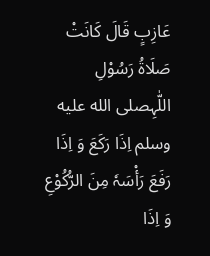عَازِبٍ قَالَ کَانَتْ صَلَاۃُ رَسُوْلِ اللّٰہِصلى الله عليه وسلم اِذَا رَکَعَ وَ اِذَا رَفَعَ رَأْسَہٗ مِنَ الرُّکُوْعِ وَ اِذَا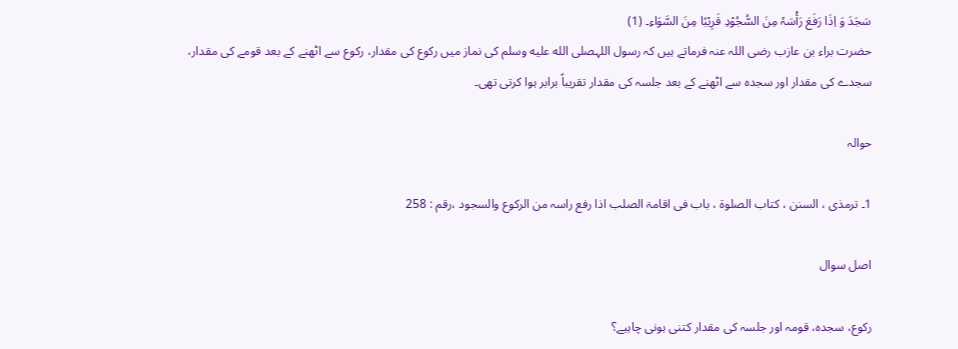سَجَدَ وَ اِذَا رَفَعَ رَأْسَہٗ مِنَ السُّجُوْدِ قَرِیْبًا مِنَ السَّوَاءِ۔ (1)
حضرت براء بن عازب رضی اللہ عنہ فرماتے ہیں کہ رسول اللہصلى الله عليه وسلم کی نماز میں رکوع کی مقدار، رکوع سے اٹھنے کے بعد قومے کی مقدار، سجدے کی مقدار اور سجدہ سے اٹھنے کے بعد جلسہ کی مقدار تقریباً برابر ہوا کرتی تھی۔

حوالہ

1۔ ترمذی ، السنن ، کتاب الصلوۃ ، باب فی اقامۃ الصلب اذا رفع راسہ من الرکوع والسجود ،رقم : 258

اصل سوال

رکوع، سجدہ، قومہ اور جلسہ کی مقدار کتنی ہونی چاہیے؟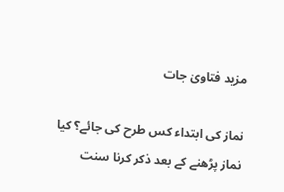مزید فتاویٰ جات

نماز کی ابتداء کس طرح کی جائے؟ کیا نماز پڑھنے کے بعد ذکر کرنا سنت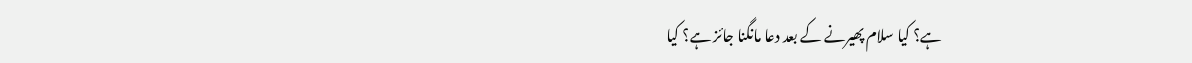ہے؟ کیا سلام پھیرنے کے بعد دعا مانگنا جائز ہے؟ کیا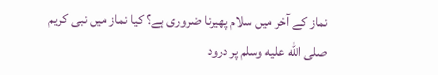نماز کے آخر میں سلام پھیرنا ضروری ہے؟ کیا نماز میں نبی کریم صلى الله عليه وسلم پر درود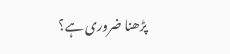پڑھنا ضروری ہے؟